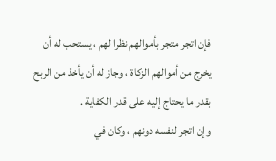فإن اتجر متجر بأموالهم نظرا لهم ، يستحب له أن يخرج من أموالهم الزكاة ، وجاز له أن يأخذ من الربح بقدر ما يحتاج إليه على قدر الكفاية .
وإن اتجر لنفسه دونهم ، وكان في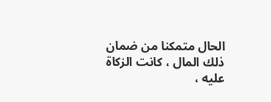الحال متمكنا من ضمان ذلك المال ، كانت الزكاة عليه ،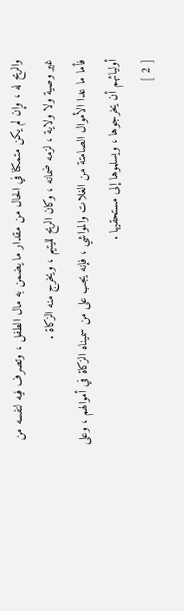والربح له ، وإن لم يكن متمكنا في الحال من مقدار ما يضمن به مال الطفل ، وتصرف فيه لنفسه من غير وصية ولا ولاية ، لزمه ضمانه ، وكان الربح لليتيم ، ويخرج منه الزكاة .
فأما ما عدا الأموال الصامتة من الغلات والمواشي ، فإنه يجب على من سميناه الزكاة في أموالهم ، وعلى أوليائهم أن يخرجوها ، ويسلموها إلى مستحقيها .
[ 2 ]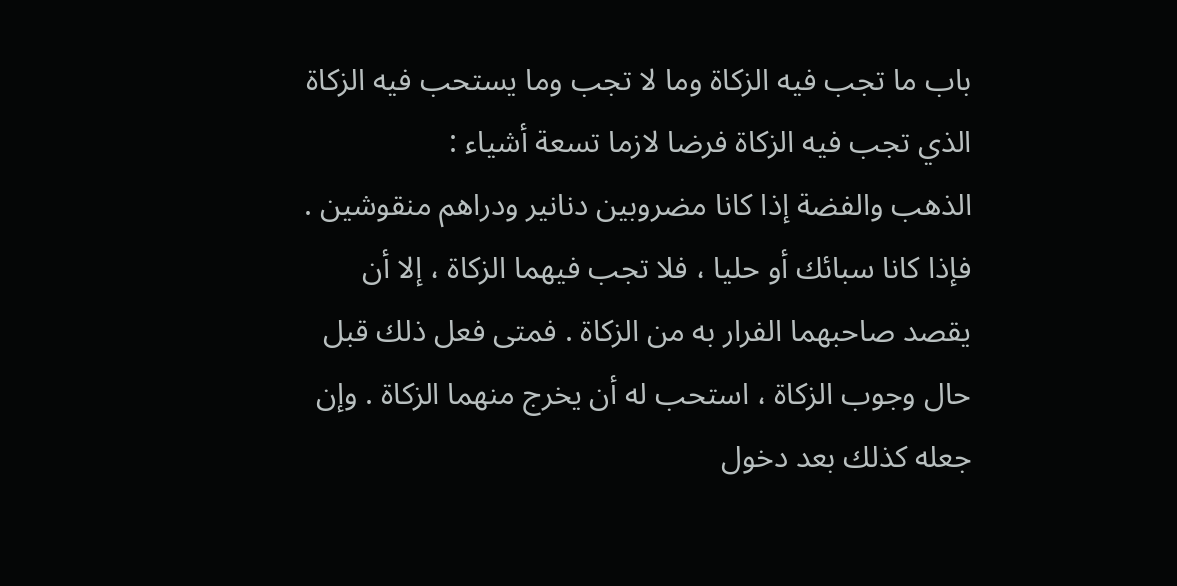باب ما تجب فيه الزكاة وما لا تجب وما يستحب فيه الزكاة
الذي تجب فيه الزكاة فرضا لازما تسعة أشياء :
الذهب والفضة إذا كانا مضروبين دنانير ودراهم منقوشين . فإذا كانا سبائك أو حليا ، فلا تجب فيهما الزكاة ، إلا أن يقصد صاحبهما الفرار به من الزكاة . فمتى فعل ذلك قبل حال وجوب الزكاة ، استحب له أن يخرج منهما الزكاة . وإن جعله كذلك بعد دخول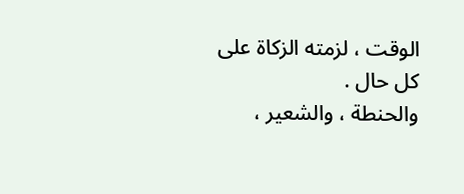الوقت ، لزمته الزكاة على كل حال .
والحنطة ، والشعير ،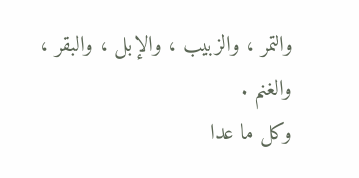والتمر ، والزبيب ، والإبل ، والبقر ، والغنم .
وكل ما عدا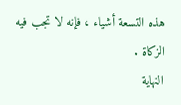هذه التسعة أشياء ، فإنه لا تجب فيه الزكاة .
النهاية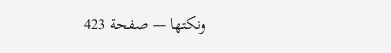ونكتها — صفحة 423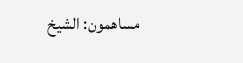مساهمون: الشيخ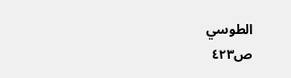الطوسي
ص٤٢٣